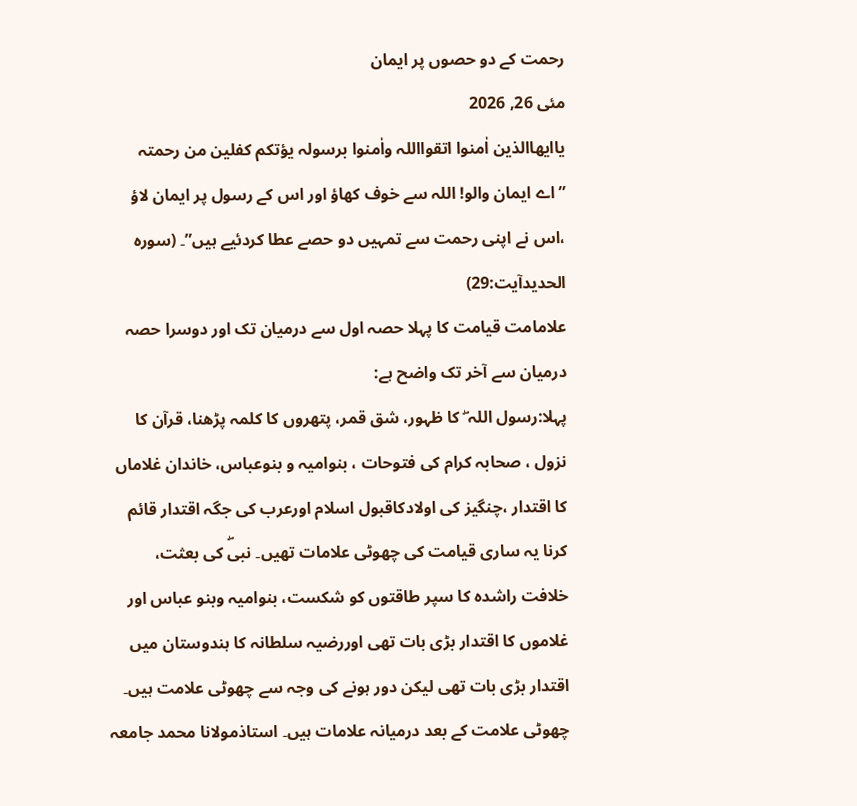رحمت کے دو حصوں پر ایمان
مئی 26, 2026
یاایھاالذین اٰمنوا اتقوااللہ واٰمنوا برسولہ یؤتکم کفلین من رحمتہ
”اے ایمان والو! اللہ سے خوف کھاؤ اور اس کے رسول پر ایمان لاؤ ،اس نے اپنی رحمت سے تمہیں دو حصے عطا کردئیے ہیں”۔ (سورہ الحدیدآیت:29)
علامامت قیامت کا پہلا حصہ اول سے درمیان تک اور دوسرا حصہ درمیان سے آخر تک واضح ہے:
پہلا:رسول اللہ ۖ کا ظہور، شق قمر، پتھروں کا کلمہ پڑھنا، قرآن کا نزول ، صحابہ کرام کی فتوحات ، بنوامیہ و بنوعباس، خاندان غلاماں کا اقتدار ،چنگیز کی اولادکاقبول اسلام اورعرب کی جگہ اقتدار قائم کرنا یہ ساری قیامت کی چھوٹی علامات تھیں۔ نبیۖ کی بعثت، خلافت راشدہ کا سپر طاقتوں کو شکست، بنوامیہ وبنو عباس اور غلاموں کا اقتدار بڑی بات تھی اوررضیہ سلطانہ کا ہندوستان میں اقتدار بڑی بات تھی لیکن دور ہونے کی وجہ سے چھوٹی علامت ہیں۔
چھوٹی علامت کے بعد درمیانہ علامات ہیں۔ استاذمولانا محمد جامعہ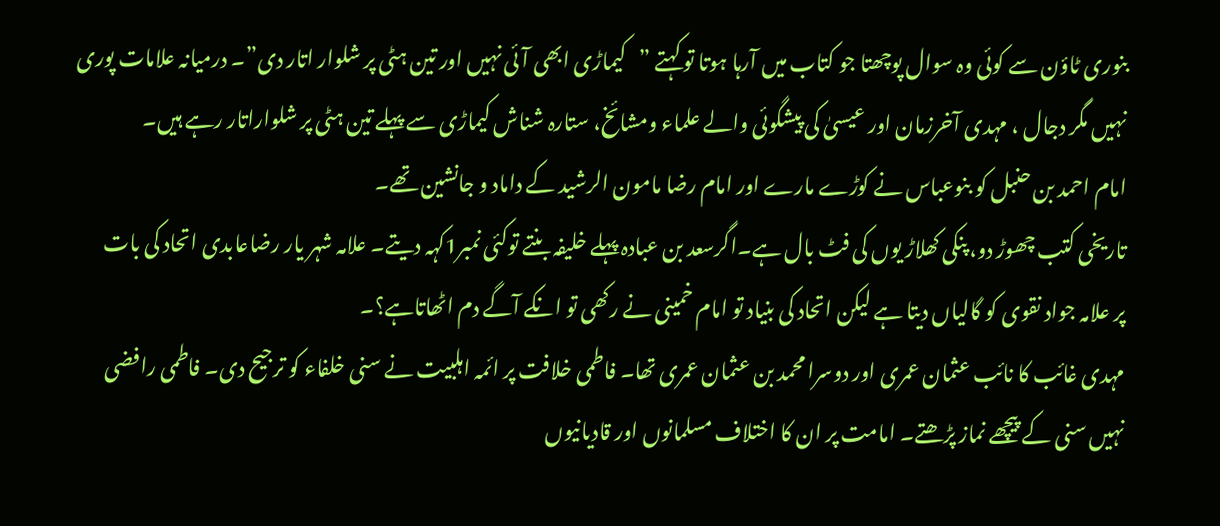بنوری ٹاؤن سے کوئی وہ سوال پوچھتا جو کتاب میں آرہا ہوتا تو کہتے ”کیماڑی ابھی آئی نہیں اور تین ہٹی پر شلوار اتار دی”۔ درمیانہ علامات پوری نہیں مگر دجال ، مہدی آخرزمان اور عیسیٰ کی پیشگوئی والے علماء ومشائخ، ستارہ شناش کیماڑی سے پہلے تین ہٹی پر شلواراتار رہے ہیں۔
امام احمد بن حنبل کو بنوعباس نے کوڑے مارے اور امام رضا مامون الرشید کے داماد و جانشین تھے۔
تاریخی کتب چھوڑ دو، پنکی کھلاڑ یوں کی فٹ بال ہے۔اگرسعد بن عبادہ پہلے خلیفہ بنتے توکئی نمبر1کہہ دیتے۔ علامہ شہر یار رضاعابدی اتحاد کی بات پر علامہ جواد نقوی کو گالیاں دیتا ہے لیکن اتحاد کی بنیاد تو امام خمینی نے رکھی تو انکے آگے دم اٹھاتاہے؟۔
مہدی غائب کا نائب عثمان عمری اور دوسرا محمد بن عثمان عمری تھا۔ فاطمی خلافت پر ائمہ اہلبیت نے سنی خلفاء کو ترجیح دی۔ فاطمی رافضی نہیں سنی کے پیچھے نماز پڑھتے۔ امامت پر ان کا اختلاف مسلمانوں اور قادیانیوں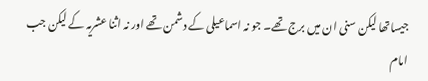جیساتھا لیکن سنی ان میں برج تھے۔ جو نہ اسماعیلی کے دشمن تھے اور نہ اثنا عشریہ کے لیکن جب امام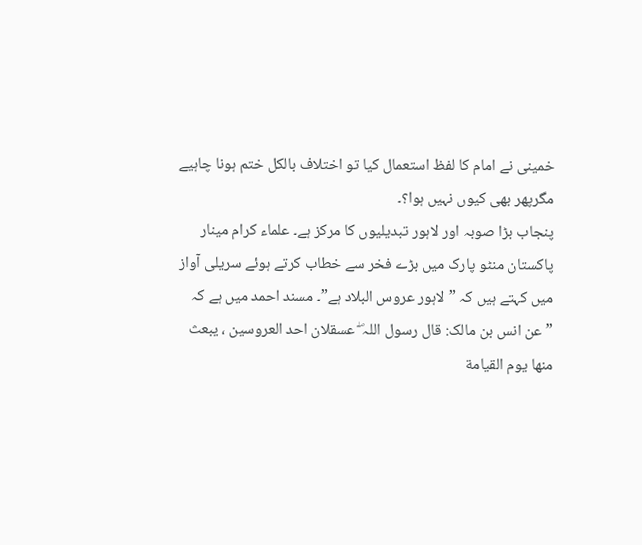خمینی نے امام کا لفظ استعمال کیا تو اختلاف بالکل ختم ہونا چاہیے مگرپھر بھی کیوں نہیں ہوا؟۔
پنجاب بڑا صوبہ اور لاہور تبدیلیوں کا مرکز ہے۔ علماء کرام مینار پاکستان منٹو پارک میں بڑے فخر سے خطاب کرتے ہوئے سریلی آواز میں کہتے ہیں کہ ”لاہور عروس البلاد ہے”۔ مسند احمد میں ہے کہ
” عن انس بن مالک: قال رسول اللہ ۖ عسقلان احد العروسین ، یبعث منھا یوم القیامة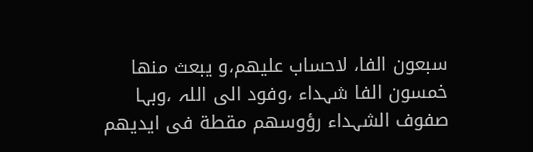سبعون الفا، لاحساب علیھم،و یبعث منھا خمسون الفا شہداء ،وفود الی اللہ ،وبہا صفوف الشہداء رؤوسھم مقطة فی ایدیھم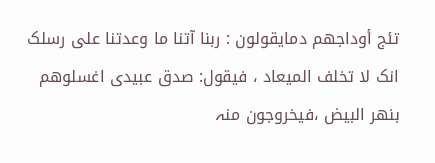تئج أوداجھم دمایقولون : ربنا آتنا ما وعدتنا علی رسلک انک لا تخلف المیعاد ، فیقول: صدق عبیدی اغسلوھم بنھر البیض ،فیخروجون منہ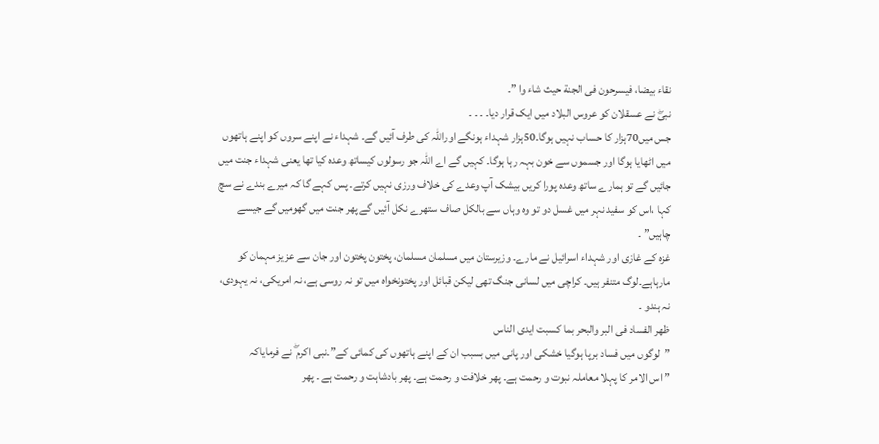نقاء بیضا، فیسرحون فی الجنة حیث شاء وا ”۔
نبیۖ نے عسقلان کو عروس البلاد میں ایک قرار دیا۔ ۔ ۔ ۔
جس میں70ہزار کا حساب نہیں ہوگا۔50ہزار شہداء ہونگے اوراللہ کی طرف آئیں گے۔ شہداء نے اپنے سروں کو اپنے ہاتھوں میں اٹھایا ہوگا اور جسموں سے خون بہہ رہا ہوگا۔ کہیں گے اے اللہ جو رسولوں کیساتھ وعدہ کیا تھا یعنی شہداء جنت میں جائیں گے تو ہمارے ساتھ وعدہ پورا کریں بیشک آپ وعدے کی خلاف ورزی نہیں کرتے۔ پس کہے گا کہ میرے بندے نے سچ کہا ،اس کو سفید نہر میں غسل دو تو وہ وہاں سے بالکل صاف ستھرے نکل آئیں گے پھر جنت میں گھومیں گے جیسے چاہیں” ۔
غزہ کے غازی اور شہداء اسرائیل نے مارے۔ وزیرستان میں مسلمان مسلمان، پختون پختون اور جان سے عزیز مہمان کو مارہاہے۔لوگ متنفر ہیں۔ کراچی میں لسانی جنگ تھی لیکن قبائل اور پختونخواہ میں تو نہ روسی ہے، نہ امریکی، نہ یہودی، نہ ہندو ۔
ظھر الفساد فی البر والبحر بما کسبت ایدی الناس
”لوگوں میں فساد برپا ہوگیا خشکی اور پانی میں بسبب ان کے اپنے ہاتھوں کی کمائی کے”۔نبی اکرم ۖ نے فرمایاکہ
” اس الامر کا پہلا معاملہ نبوت و رحمت ہے۔ پھر خلافت و رحمت ہے۔ پھر بادشاہت و رحمت ہے ۔ پھر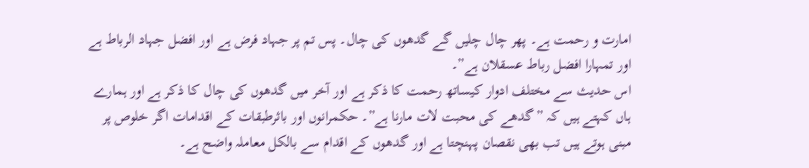امارت و رحمت ہے۔ پھر چال چلیں گے گدھوں کی چال۔ پس تم پر جہاد فرض ہے اور افضل جہاد الرباط ہے اور تمہارا افضل رباط عسقلان ہے”۔
اس حدیث سے مختلف ادوار کیساتھ رحمت کا ذکر ہے اور آخر میں گدھوں کی چال کا ذکر ہے اور ہمارے ہاں کہتے ہیں کہ ”گدھے کی محبت لات مارنا ہے”۔ حکمرانوں اور باثرطبقات کے اقدامات اگر خلوص پر مبنی ہوتے ہیں تب بھی نقصان پہنچتا ہے اور گدھوں کے اقدام سے بالکل معاملہ واضح ہے۔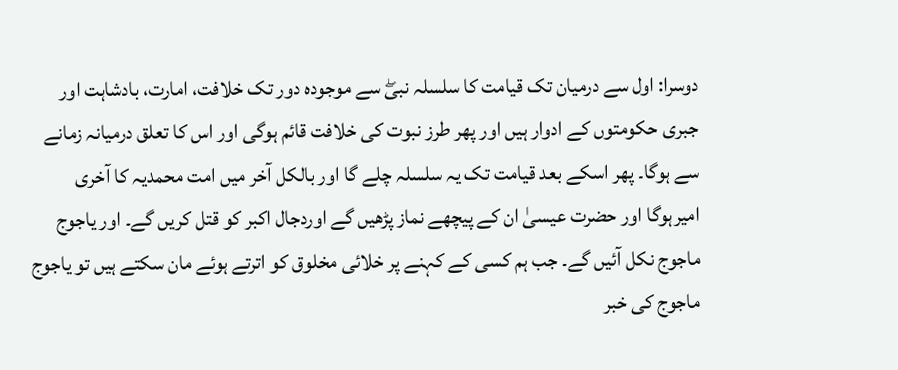دوسرا: اول سے درمیان تک قیامت کا سلسلہ نبیۖ سے موجودہ دور تک خلافت، امارت، بادشاہت اور جبری حکومتوں کے ادوار ہیں اور پھر طرز نبوت کی خلافت قائم ہوگی اور اس کا تعلق درمیانہ زمانے سے ہوگا۔ پھر اسکے بعد قیامت تک یہ سلسلہ چلے گا اور بالکل آخر میں امت محمدیہ کا آخری امیرہوگا اور حضرت عیسیٰ ان کے پیچھے نماز پڑھیں گے اوردجال اکبر کو قتل کریں گے۔ اور یاجوج ماجوج نکل آئیں گے۔ جب ہم کسی کے کہنے پر خلائی مخلوق کو اترتے ہوئے مان سکتے ہیں تو یاجوج ماجوج کی خبر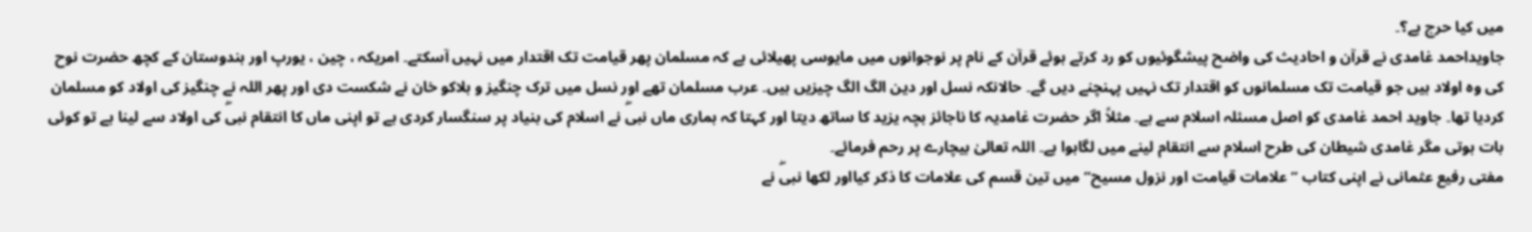میں کیا حرج ہے؟۔
جاویداحمد غامدی نے قرآن و احادیث کی واضح پیشگوئیوں کو رد کرتے ہوئے قرآن کے نام پر نوجوانوں میں مایوسی پھیلائی ہے کہ مسلمان پھر قیامت تک اقتدار میں نہیں آسکتے۔ امریکہ ، چین ، یورپ اور ہندوستان کے کچھ حضرت نوح کی وہ اولاد ہیں جو قیامت تک مسلمانوں کو اقتدار تک نہیں پہنچنے دیں گے۔ حالانکہ نسل اور دین الگ الگ چیزیں ہیں۔ عرب مسلمان تھے اور نسل میں ترک چنگیز و ہلاکو خان نے شکست دی اور پھر اللہ نے چنگیز کی اولاد کو مسلمان کردیا تھا۔ جاوید احمد غامدی کو اصل مسئلہ اسلام سے ہے۔ مثلاً اگر حضرت غامدیہ کا ناجائز بچہ یزید کا ساتھ دیتا اور کہتا کہ ہماری ماں نبیۖ نے اسلام کی بنیاد پر سنگسار کردی ہے تو اپنی ماں کا انتقام نبیۖ کی اولاد سے لینا ہے تو کوئی بات ہوتی مگر غامدی شیطان کی طرح اسلام سے انتقام لینے میں لگاہوا ہے۔ اللہ تعالیٰ بیچارے پر رحم فرمائے۔
مفتی رفیع عثمانی نے اپنی کتاب ”علامات قیامت اور نزول مسیح” میں تین قسم کی علامات کا ذکر کیااور لکھا نبیۖ نے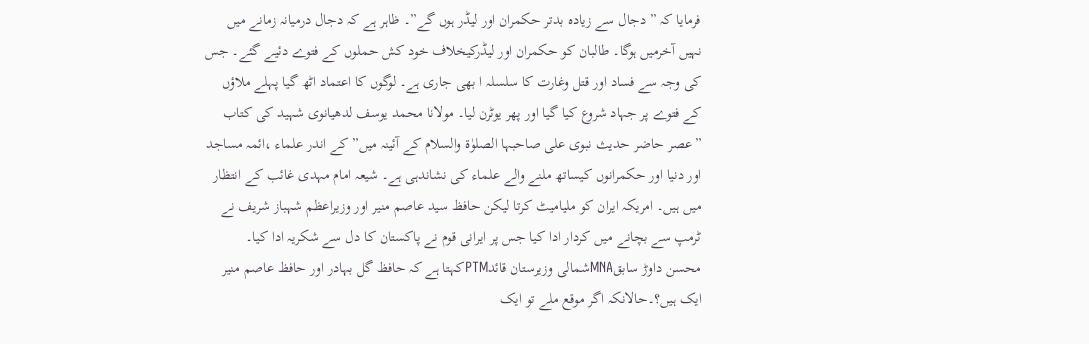فرمایا کہ ” دجال سے زیادہ بدتر حکمران اور لیڈر ہوں گے”۔ ظاہر ہے کہ دجال درمیانہ زمانے میں نہیں آخرمیں ہوگا۔ طالبان کو حکمران اور لیڈرکیخلاف خود کش حملوں کے فتوے دئیے گئے۔ جس کی وجہ سے فساد اور قتل وغارت کا سلسلہ ا بھی جاری ہے۔ لوگوں کا اعتماد اٹھ گیا پہلے ملاؤں کے فتوے پر جہاد شروع کیا گیا اور پھر یوٹرن لیا۔ مولانا محمد یوسف لدھیانوی شہید کی کتاب ”عصر حاضر حدیث نبوی علی صاحبہا الصلوٰة والسلام کے آئینہ میں” کے اندر علماء ،ائمہ مساجد اور دنیا اور حکمرانوں کیساتھ ملنے والے علماء کی نشاندہی ہے۔ شیعہ امام مہدی غائب کے انتظار میں ہیں۔ امریکہ ایران کو ملیامیٹ کرتا لیکن حافظ سید عاصم منیر اور وزیراعظم شہباز شریف نے ٹرمپ سے بچانے میں کردار ادا کیا جس پر ایرانی قوم نے پاکستان کا دل سے شکریہ ادا کیا۔
محسن داوڑ سابقMNAشمالی وزیرستان قائدPTMکہتا ہے کہ حافظ گل بہادر اور حافظ عاصم منیر ایک ہیں؟۔حالانکہ اگر موقع ملے تو ایک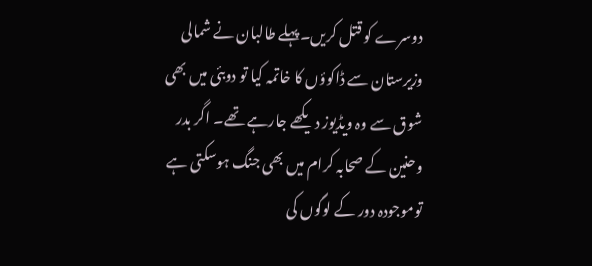دوسرے کو قتل کریں۔پہلے طالبان نے شمالی وزیرستان سے ڈاکوؤں کا خاتمہ کیا تو دوبئی میں بھی شوق سے وہ ویڈیوز دیکھے جارہے تھے۔ اگر بدر وحنین کے صحابہ کرام میں بھی جنگ ہوسکتی ہے توموجودہ دور کے لوگوں کی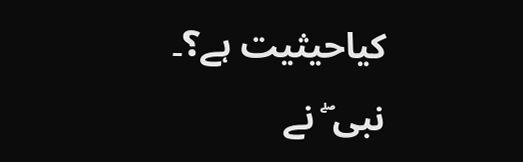کیاحیثیت ہے؟۔
نبی ۖ نے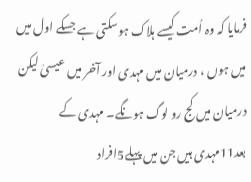فرمایا کہ وہ اُمت کیسے ہلاک ہوسکتی ہے جسکے اول میں میں ہوں ، درمیان میں مہدی اور آخر میں عیسیٰ لیکن درمیان میں کج رو لوگ ہونگے۔ مہدی کے بعد11مہدی ہیں جن میں پہلے5افراد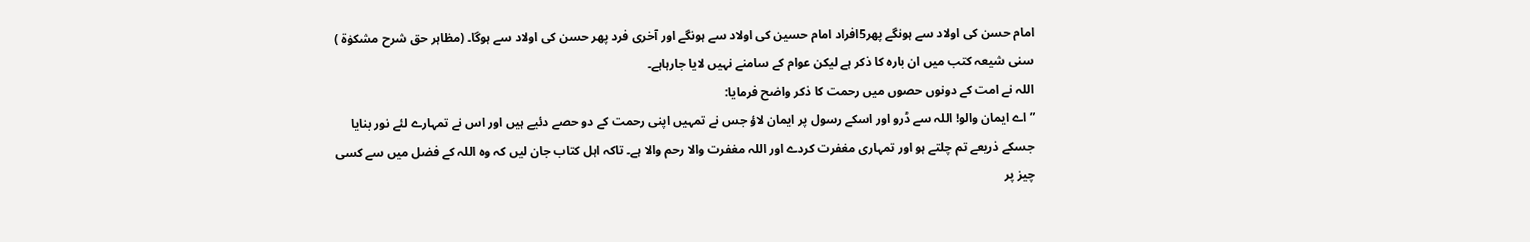امام حسن کی اولاد سے ہونگے پھر5افراد امام حسین کی اولاد سے ہونگے اور آخری فرد پھر حسن کی اولاد سے ہوگا۔ (مظاہر حق شرح مشکوٰة ) سنی شیعہ کتب میں ان بارہ کا ذکر ہے لیکن عوام کے سامنے نہیں لایا جارہاہے۔
اللہ نے امت کے دونوں حصوں میں رحمت کا ذکر واضح فرمایا:
” اے ایمان والو! اللہ سے ڈرو اور اسکے رسول پر ایمان لاؤ جس نے تمہیں اپنی رحمت کے دو حصے دئیے ہیں اور اس نے تمہارے لئے نور بنایا جسکے ذریعے تم چلتے ہو اور تمہاری مغفرت کردے اور اللہ مغفرت والا رحم والا ہے۔ تاکہ اہل کتاب جان لیں کہ وہ اللہ کے فضل میں سے کسی چیز پر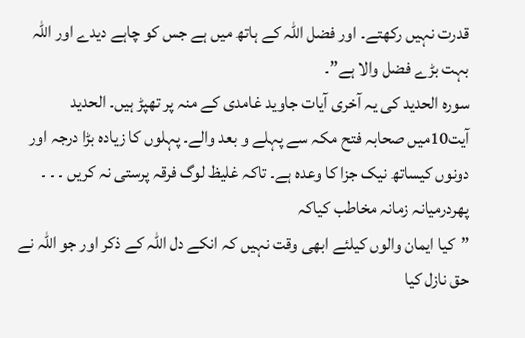قدرت نہیں رکھتے۔ اور فضل اللہ کے ہاتھ میں ہے جس کو چاہے دیدے اور اللہ بہت بڑے فضل والا ہے”۔
سورہ الحدید کی یہ آخری آیات جاوید غامدی کے منہ پر تھپڑ ہیں۔ الحدید آیت10میں صحابہ فتح مکہ سے پہلے و بعد والے۔ پہلوں کا زیادہ بڑا درجہ اور دونوں کیساتھ نیک جزا کا وعدہ ہے۔ تاکہ غلیظ لوگ فرقہ پرستی نہ کریں ۔ ۔ ۔
پھردرمیانہ زمانہ مخاطب کیاکہ
”کیا ایمان والوں کیلئے ابھی وقت نہیں کہ انکے دل اللہ کے ذکر اور جو اللہ نے حق نازل کیا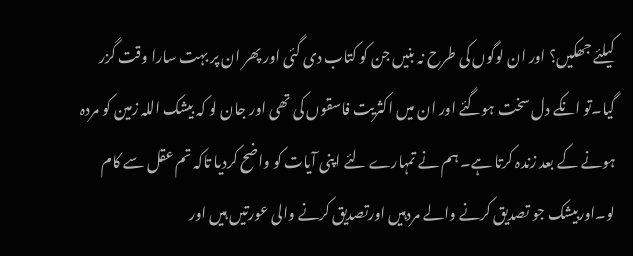کیلئے جھکیں؟ اور ان لوگوں کی طرح نہ بنیں جن کو کتاب دی گئی اور پھر ان پر بہت سارا وقت گزر گیا۔تو انکے دل سخت ہوگئے اور ان میں اکثریت فاسقوں کی تھی اور جان لو کہ بیشک اللہ زمین کو مردہ ہونے کے بعد زندہ کرتا ہے۔ ہم نے تمہارے لئے اپنی آیات کو واضح کردیا تاکہ تم عقل سے کام لو۔اوربیشک جو تصدیق کرنے والے مردہیں اورتصدیق کرنے والی عورتیں ہیں اور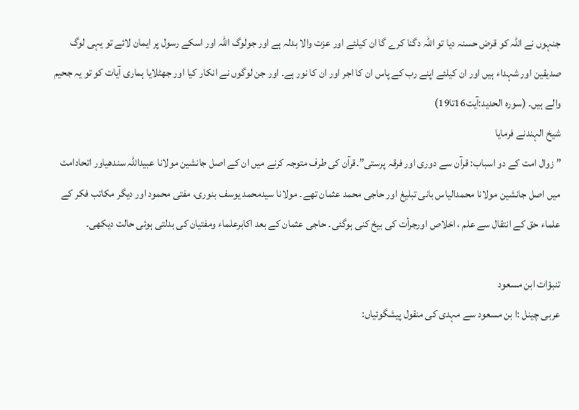جنہوں نے اللہ کو قرض حسنہ دیا تو اللہ دگنا کرے گا ان کیلئے اور عزت والا بدلہ ہے اور جولوگ اللہ اور اسکے رسول پر ایمان لائے تو یہی لوگ صدیقین اور شہداء ہیں اور ان کیلئے اپنے رب کے پاس ان کا اجر اور ان کا نور ہے۔ اور جن لوگوں نے انکار کیا اور جھٹلایا ہماری آیات کو تو یہ جحیم والے ہیں۔ (سورہ الحدید:آیت16تا19)
شیخ الہندنے فرمایا
” زوال امت کے دو اسباب: قرآن سے دوری اور فرقہ پرستی”۔قرآن کی طرف متوجہ کرنے میں ان کے اصل جانشین مولانا عبیداللہ سندھیاور اتحادامت میں اصل جانشین مولانا محمدالیاس بانی تبلیغ اور حاجی محمد عثمان تھے۔ مولانا سیدمحمد یوسف بنوری، مفتی محمود اور دیگر مکاتب فکر کے علماء حق کے انتقال سے علم ، اخلاص اورجرأت کی بیخ کنی ہوگئی۔ حاجی عثمان کے بعد اکابرعلماء ومفتیان کی بدلتی ہوئی حالت دیکھی۔

تنبؤات ابن مسعود
عربی چینل :ا بن مسعود سے مہدی کی منقول پیشگوئیاں: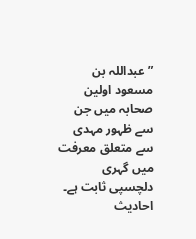” عبداللہ بن مسعود اولین صحابہ میں جن سے ظہور مہدی سے متعلق معرفت میں گہری دلچسپی ثابت ہے۔ احادیث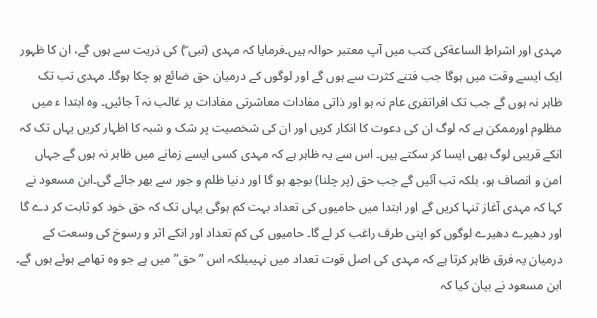مہدی اور اشراطِ الساعةکی کتب میں آپ معتبر حوالہ ہیں۔فرمایا کہ مہدی (نبی ۖ) کی ذریت سے ہوں گے، ان کا ظہور ایک ایسے وقت میں ہوگا جب فتنے کثرت سے ہوں گے اور لوگوں کے درمیان حق ضائع ہو چکا ہوگا۔ مہدی تب تک ظاہر نہ ہوں گے جب تک افراتفری عام نہ ہو اور ذاتی مفادات معاشرتی مفادات پر غالب نہ آ جائیں۔ وہ ابتدا ء میں مظلوم اورممکن ہے کہ لوگ ان کی دعوت کا انکار کریں اور ان کی شخصیت پر شک و شبہ کا اظہار کریں یہاں تک کہ انکے قریبی لوگ بھی ایسا کر سکتے ہیں۔ اس سے یہ ظاہر ہے کہ مہدی کسی ایسے زمانے میں ظاہر نہ ہوں گے جہاں امن و انصاف ہو، بلکہ تب آئیں گے جب حق (پر چلنا) بوجھ ہو گا اور دنیا ظلم و جور سے بھر جائے گی۔ابن مسعود نے کہا کہ مہدی آغاز تنہا کریں گے اور ابتدا میں حامیوں کی تعداد بہت کم ہوگی یہاں تک کہ حق خود کو ثابت کر دے گا اور دھیرے دھیرے لوگوں کو اپنی طرف راغب کر لے گا۔ حامیوں کی کم تعداد اور انکے اثر و رسوخ کی وسعت کے درمیان یہ فرق ظاہر کرتا ہے کہ مہدی کی اصل قوت تعداد میں نہیںبلکہ اس ”حق” میں ہے جو وہ تھامے ہوئے ہوں گے۔
ابن مسعود نے بیان کیا کہ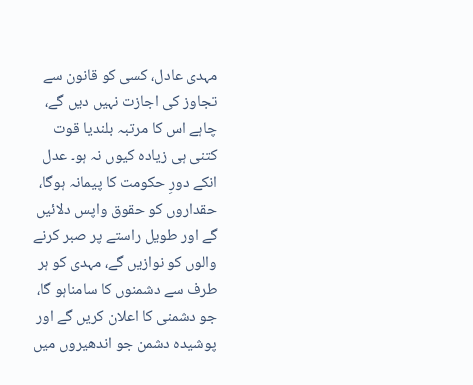مہدی عادل، کسی کو قانون سے تجاوز کی اجازت نہیں دیں گے، چاہے اس کا مرتبہ بلندیا قوت کتنی ہی زیادہ کیوں نہ ہو۔ عدل انکے دورِ حکومت کا پیمانہ ہوگا، حقداروں کو حقوق واپس دلائیں گے اور طویل راستے پر صبر کرنے والوں کو نوازیں گے، مہدی کو ہر طرف سے دشمنوں کا سامناہو گا، جو دشمنی کا اعلان کریں گے اور پوشیدہ دشمن جو اندھیروں میں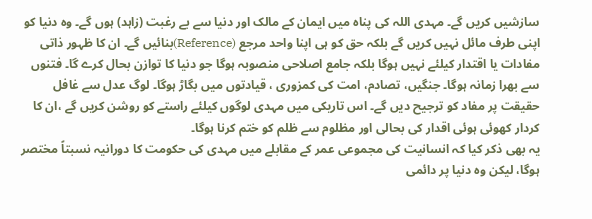سازشیں کریں گے۔ مہدی اللہ کی پناہ میں ایمان کے مالک اور دنیا سے بے رغبت (زاہد) ہوں گے۔ وہ دنیا کو اپنی طرف مائل نہیں کریں گے بلکہ حق کو ہی اپنا واحد مرجع (Reference)بنائیں گے۔ ان کا ظہور ذاتی مفادات یا اقتدار کیلئے نہیں ہوگا بلکہ جامع اصلاحی منصوبہ ہوگا جو دنیا کا توازن بحال کرے گا۔ فتنوں سے بھرا زمانہ ہوگا۔ جنگیں، تصادم، امت کی کمزوری ، قیادتوں میں بگاڑ ہوگا۔ لوگ عدل سے غافل حقیقت پر مفاد کو ترجیح دیں گے۔ اس تاریکی میں مہدی لوگوں کیلئے راستے کو روشن کریں گے ،ان کا کردار کھوئی ہوئی اقدار کی بحالی اور مظلوم سے ظلم کو ختم کرنا ہوگا۔
یہ بھی ذکر کیا کہ انسانیت کی مجموعی عمر کے مقابلے میں مہدی کی حکومت کا دورانیہ نسبتاً مختصر ہوگا، لیکن وہ دنیا پر دائمی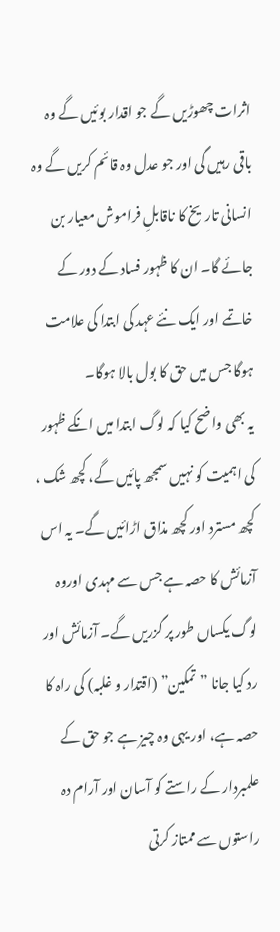اثرات چھوڑیں گے جو اقدار بوئیں گے وہ باقی رہیں گی اور جو عدل وہ قائم کریں گے وہ انسانی تاریخ کا ناقابلِ فراموش معیار بن جائے گا۔ ان کا ظہور فساد کے دور کے خاتمے اور ایک نئے عہد کی ابتدا کی علامت ہوگا جس میں حق کا بول بالا ہوگا۔
یہ بھی واضح کیا کہ لوگ ابتدا میں انکے ظہور کی اہمیت کو نہیں سمجھ پائیں گے، کچھ شک ، کچھ مسترد اور کچھ مذاق اڑائیں گے۔ یہ اس آزمائش کا حصہ ہے جس سے مہدی اوروہ لوگ یکساں طور پر گزریں گے۔ آزمائش اور رد کیا جانا ”تمکین” (اقتدار و غلبہ) کی راہ کا حصہ ہے، اور یہی وہ چیز ہے جو حق کے علمبردار کے راستے کو آسان اور آرام دہ راستوں سے ممتاز کرتی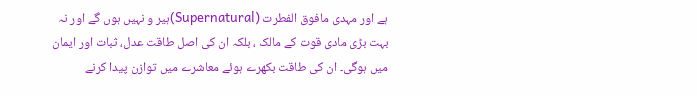ہے اور مہدی مافوق الفطرت (Supernatural)ہیر و نہیں ہوں گے اور نہ بہت بڑی مادی قوت کے مالک ، بلکہ ان کی اصل طاقت عدل، ثبات اور ایمان میں ہوگی۔ ان کی طاقت بکھرے ہوئے معاشرے میں توازن پیدا کرنے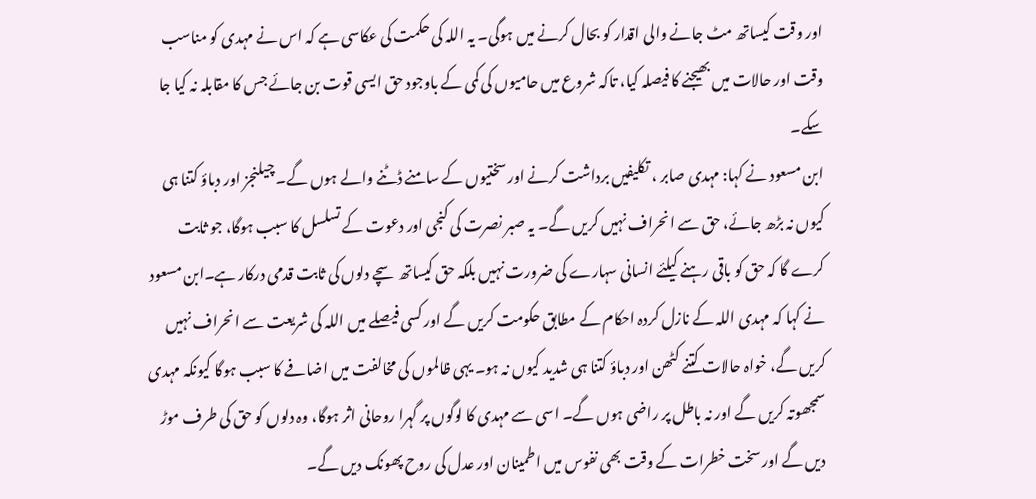اور وقت کیساتھ مٹ جانے والی اقدار کو بحال کرنے میں ہوگی۔ یہ اللہ کی حکمت کی عکاسی ہے کہ اس نے مہدی کو مناسب وقت اور حالات میں بھیجنے کا فیصلہ کیا، تاکہ شروع میں حامیوں کی کمی کے باوجود حق ایسی قوت بن جائے جس کا مقابلہ نہ کیا جا سکے۔
ابن مسعود نے کہا: مہدی صابر ، تکلیفیں برداشت کرنے اور سختیوں کے سامنے ڈٹنے والے ہوں گے۔ چیلنجز اور دباؤ کتنا ہی کیوں نہ بڑھ جائے، حق سے انحراف نہیں کریں گے۔ یہ صبر نصرت کی کنجی اور دعوت کے تسلسل کا سبب ہوگا، جو ثابت کرے گا کہ حق کو باقی رہنے کیلئے انسانی سہارے کی ضرورت نہیں بلکہ حق کیساتھ سچے دلوں کی ثابت قدمی درکار ہے۔ابن مسعود نے کہا کہ مہدی اللہ کے نازل کردہ احکام کے مطابق حکومت کریں گے اور کسی فیصلے میں اللہ کی شریعت سے انحراف نہیں کریں گے، خواہ حالات کتنے کٹھن اور دباؤ کتنا ہی شدید کیوں نہ ہو۔ یہی ظالموں کی مخالفت میں اضافے کا سبب ہوگا کیونکہ مہدی سمجھوتہ کریں گے اور نہ باطل پر راضی ہوں گے۔ اسی سے مہدی کا لوگوں پر گہرا روحانی اثر ہوگا، وہ دلوں کو حق کی طرف موڑ دیں گے اور سخت خطرات کے وقت بھی نفوس میں اطمینان اور عدل کی روح پھونک دیں گے۔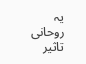یہ روحانی تاثیر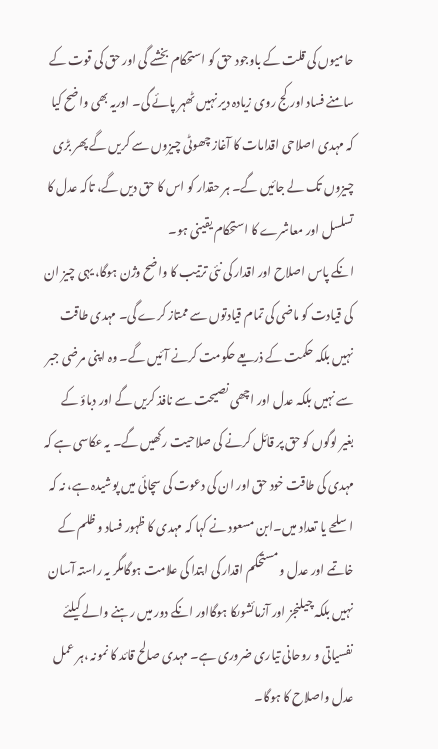حامیوں کی قلت کے باوجود حق کو استحکام بخشے گی اور حق کی قوت کے سامنے فساد اور کج روی زیادہ دیر نہیں ٹھہر پائے گی۔ اوریہ بھی واضح کیا کہ مہدی اصلاحی اقدامات کا آغاز چھوٹی چیزوں سے کریں گے پھر بڑی چیزوں تک لے جائیں گے۔ ہر حقدار کو اس کا حق دیں گے، تاکہ عدل کا تسلسل اور معاشرے کا استحکام یقینی ہو۔
انکے پاس اصلاح اور اقدار کی نئی ترتیب کا واضح وژن ہوگا، یہی چیز ان کی قیادت کو ماضی کی تمام قیادتوں سے ممتاز کرے گی۔ مہدی طاقت نہیں بلکہ حکمت کے ذریعے حکومت کرنے آئیں گے۔ وہ اپنی مرضی جبر سے نہیں بلکہ عدل اور اچھی نصیحت سے نافذ کریں گے اور دباؤ کے بغیر لوگوں کو حق پر قائل کرنے کی صلاحیت رکھیں گے۔ یہ عکاسی ہے کہ مہدی کی طاقت خود حق اور ان کی دعوت کی سچائی میں پوشیدہ ہے، نہ کہ اسلحے یا تعداد میں۔ابن مسعود نے کہا کہ مہدی کا ظہور فساد و ظلم کے خاتمے اور عدل و مستحکم اقدار کی ابتدا کی علامت ہوگامگر یہ راستہ آسان نہیں بلکہ چیلنجز اور آزمائشوںکا ہوگااور انکے دور میں رہنے والے کیلئے نفسیاتی و روحانی تیاری ضروری ہے۔ مہدی صالح قائد کا نمونہ ،ہر عمل عدل واصلاح کا ہوگا۔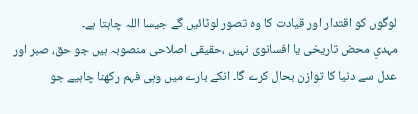لوگوں کو اقتدار اور قیادت کا وہ تصور لوٹائیں گے جیسا اللہ چاہتا ہے۔
مہدیِ محض تاریخی یا افسانوی نہیں ،حقیقی اصلاحی منصوبہ ہیں جو حق، صبر اور عدل سے دنیا کا توازن بحال کرے گا۔ انکے بارے میں وہی فہم رکھنا چاہیے جو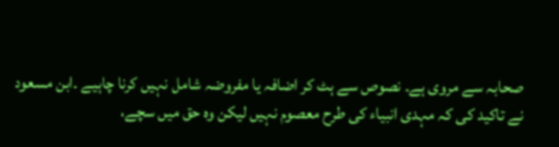صحابہ سے مروی ہے۔ نصوص سے ہٹ کر اضافہ یا مفروضہ شامل نہیں کرنا چاہیے ۔ابن مسعود نے تاکید کی کہ مہدی انبیاء کی طرح معصوم نہیں لیکن وہ حق میں سچے،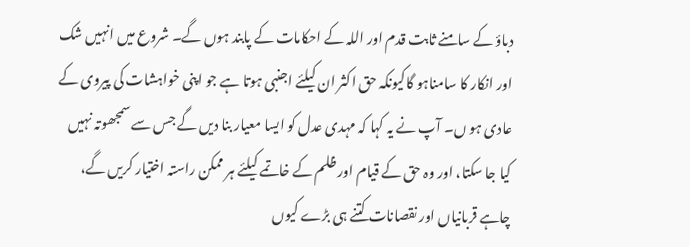دباؤ کے سامنے ثابت قدم اور اللہ کے احکامات کے پابند ہوں گے۔ شروع میں انہیں شک اور انکار کا سامناہو گاکیونکہ حق اکثر ان کیلئے اجنبی ہوتا ہے جو اپنی خواہشات کی پیروی کے عادی ہو ں۔ آپ نے یہ کہا کہ مہدی عدل کو ایسا معیار بنا دیں گے جس سے سمجھوتہ نہیں کیا جا سکتا، اور وہ حق کے قیام اور ظلم کے خاتمے کیلئے ہر ممکن راستہ اختیار کریں گے، چاہے قربانیاں اور نقصانات کتنے ہی بڑے کیوں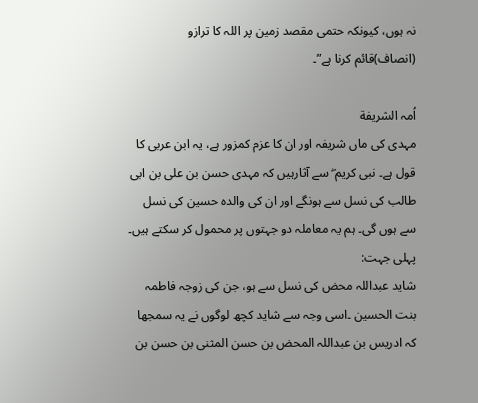نہ ہوں، کیونکہ حتمی مقصد زمین پر اللہ کا ترازو (انصاف)قائم کرنا ہے”۔

اُمہ الشریفة
مہدی کی ماں شریفہ اور ان کا عزم کمزور ہے، یہ ابن عربی کا قول ہے۔ نبی کریم ۖ سے آثارہیں کہ مہدی حسن بن علی بن ابی طالب کی نسل سے ہونگے اور ان کی والدہ حسین کی نسل سے ہوں گی۔ ہم یہ معاملہ دو جہتوں پر محمول کر سکتے ہیں۔
پہلی جہت:
شاید عبداللہ محض کی نسل سے ہو، جن کی زوجہ فاطمہ بنت الحسین ۔اسی وجہ سے شاید کچھ لوگوں نے یہ سمجھا کہ ادریس بن عبداللہ المحض بن حسن المثنی بن حسن بن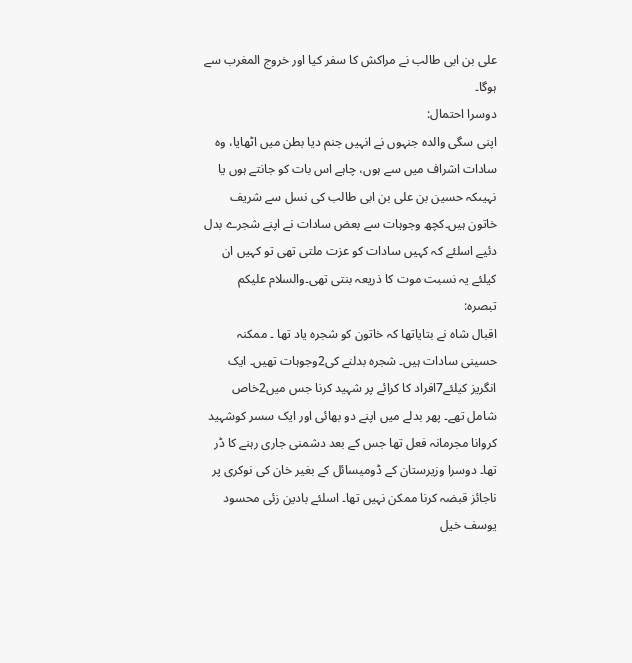علی بن ابی طالب نے مراکش کا سفر کیا اور خروج المغرب سے ہوگا۔
دوسرا احتمال:
اپنی سگی والدہ جنہوں نے انہیں جنم دیا بطن میں اٹھایا، وہ سادات اشراف میں سے ہوں، چاہے اس بات کو جانتے ہوں یا نہیںکہ حسین بن علی بن ابی طالب کی نسل سے شریف خاتون ہیں۔کچھ وجوہات سے بعض سادات نے اپنے شجرے بدل دئیے اسلئے کہ کہیں سادات کو عزت ملتی تھی تو کہیں ان کیلئے یہ نسبت موت کا ذریعہ بنتی تھی۔والسلام علیکم
تبصرہ:
اقبال شاہ نے بتایاتھا کہ خاتون کو شجرہ یاد تھا ۔ ممکنہ حسینی سادات ہیں۔ شجرہ بدلنے کی2وجوہات تھیں۔ ایک انگریز کیلئے7افراد کا کرائے پر شہید کرنا جس میں2خاص شامل تھے۔ پھر بدلے میں اپنے دو بھائی اور ایک سسر کوشہید کروانا مجرمانہ فعل تھا جس کے بعد دشمنی جاری رہنے کا ڈر تھا۔ دوسرا وزیرستان کے ڈومیسائل کے بغیر خان کی نوکری پر ناجائز قبضہ کرنا ممکن نہیں تھا۔ اسلئے بادین زئی محسود یوسف خیل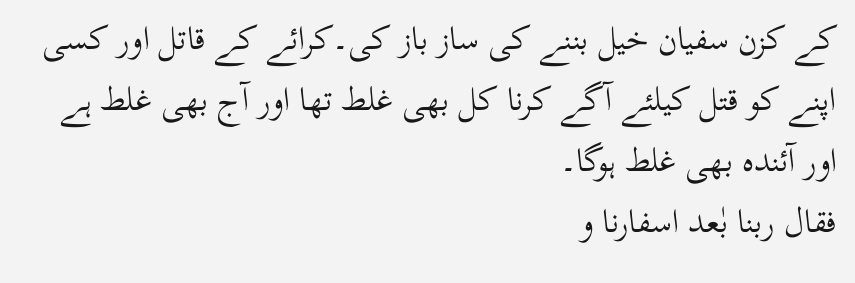کے کزن سفیان خیل بننے کی ساز باز کی۔کرائے کے قاتل اور کسی اپنے کو قتل کیلئے آگے کرنا کل بھی غلط تھا اور آج بھی غلط ہے اور آئندہ بھی غلط ہوگا۔
فقال ربنا بٰعد اسفارنا و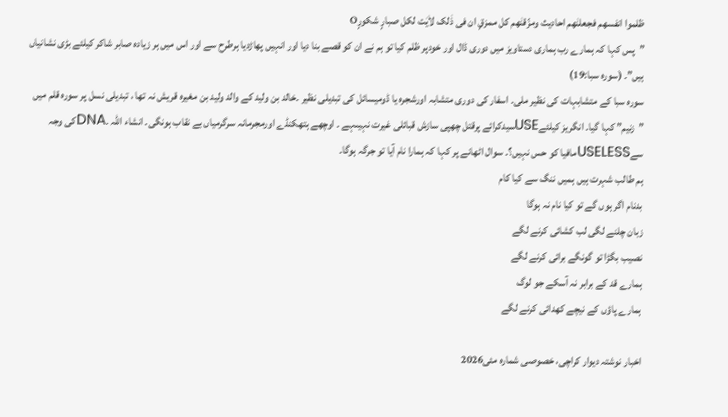ظلموا انفسھم فجعلنٰھم احادیث ومزّقنٰھم کل ممزقٍ ان فی ذٰلک لاٰیٰت لکل صبارٍ شکورٍO
”پس کہا کہ ہمارے رب ہماری دستاویز میں دوری ڈال اور خودپر ظلم کیا تو ہم نے ان کو قصے بنا دیا اور انہیں پھاڑدیا ہرطرح سے اور اس میں ہر زیادہ صابر شاکر کیلئے بڑی نشانیاں ہیں”۔ (سورہ سبا:19)
سورہ سبا کے متشابہات کی نظیر ملی۔ اسفار کی دوری متشابہ اورشجرہ یا ڈومیسائل کی تبدیلی نظیر ۔خالد بن ولید کے والد ولید بن مغیرہ قریش نہ تھا ، تبدیلی نسل پر سورہ قلم میں ”زنیم” کہا گیا۔ انگریز کیلئےUSEسیدکرائے پرقتل چھپی سازش قبائلی غیرت نہیںہے ۔ اوچھے ہتھکنڈے اورمجرمانہ سرگرمیاں بے نقاب ہونگی۔ انشاء اللہ ۔DNAکی وجہ سےUSELESSمافیا کو حس نہیں؟۔ سوال اٹھانے پر کہا کہ ہمارا نام آیا تو جرگہ ہوگا۔
ہم طالب شہرت ہیں ہمیں ننگ سے کیا کام
بدنام اگر ہوں گے تو کیا نام نہ ہوگا
زبان چلنے لگی لب کشائی کرنے لگے
نصیب بگڑا تو گونگے برائی کرنے لگے
ہمارے قد کے برابر نہ آسکے جو لوگ
ہمارے پاؤں کے نیچے کھدائی کرنے لگے

اخبار نوشتہ دیوار کراچی، خصوصی شمارہ مئی2026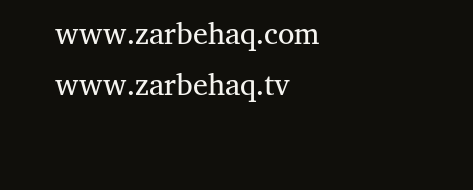www.zarbehaq.com
www.zarbehaq.tv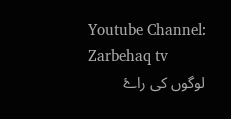Youtube Channel: Zarbehaq tv
لوگوں کی راۓ